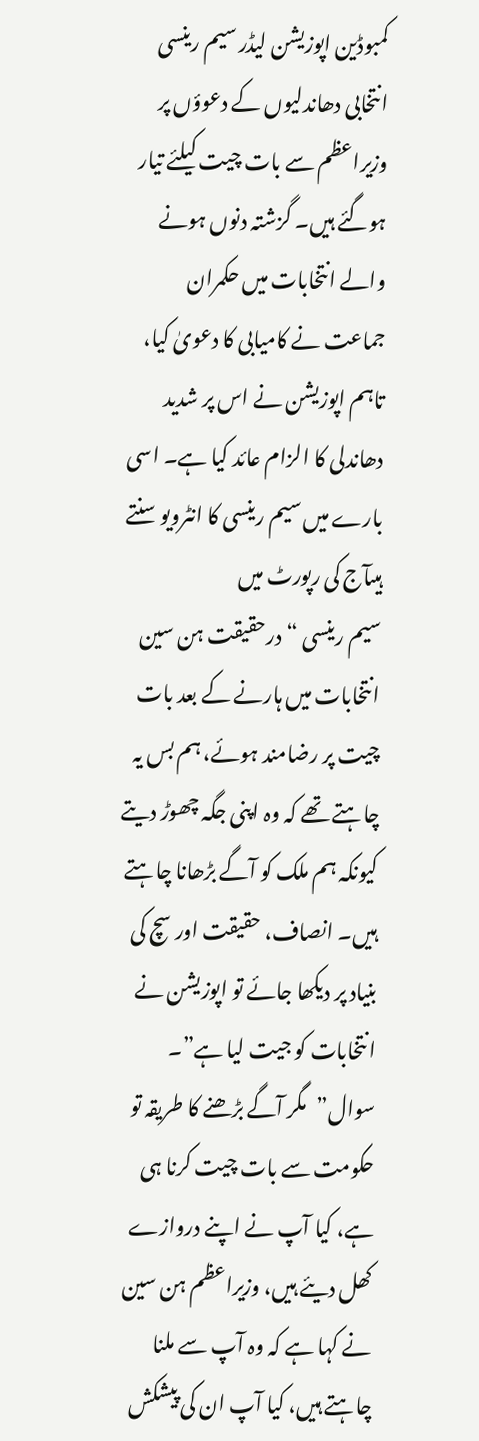کمبوڈین اپوزیشن لیڈر سیم رینسی انتخابی دھاندلیوں کے دعوؤں پر وزیراعظم سے بات چیت کیلئے تیار ہوگئے ہیں۔ گزشتہ دنوں ہونے والے انتخابات میں حکمران جماعت نے کامیابی کا دعویٰ کیا، تاہم اپوزیشن نے اس پر شدید دھاندلی کا الزام عائد کیا ہے۔ اسی بارے میں سیم رینسی کا انٹرویو سنتے ہیںآج کی رپورٹ میں
سیم رینسی “درحقیقت ہن سین انتخابات میں ہارنے کے بعد بات چیت پر رضامند ہوئے، ہم بس یہ چاہتے تھے کہ وہ اپنی جگہ چھوڑ دیتے کیونکہ ہم ملک کو آگے بڑھانا چاہتے ہیں۔ انصاف، حقیقت اور سچ کی بنیاد پر دیکھا جائے تو اپوزیشن نے انتخابات کو جیت لیا ہے”۔
سوال”مگر آگے بڑھنے کا طریقہ تو حکومت سے بات چیت کرنا ہی ہے، کیا آپ نے اپنے دروازے کھل دیئے ہیں، وزیراعظم ہن سین نے کہا ہے کہ وہ آپ سے ملنا چاہتے ہیں، کیا آپ ان کی پیشکش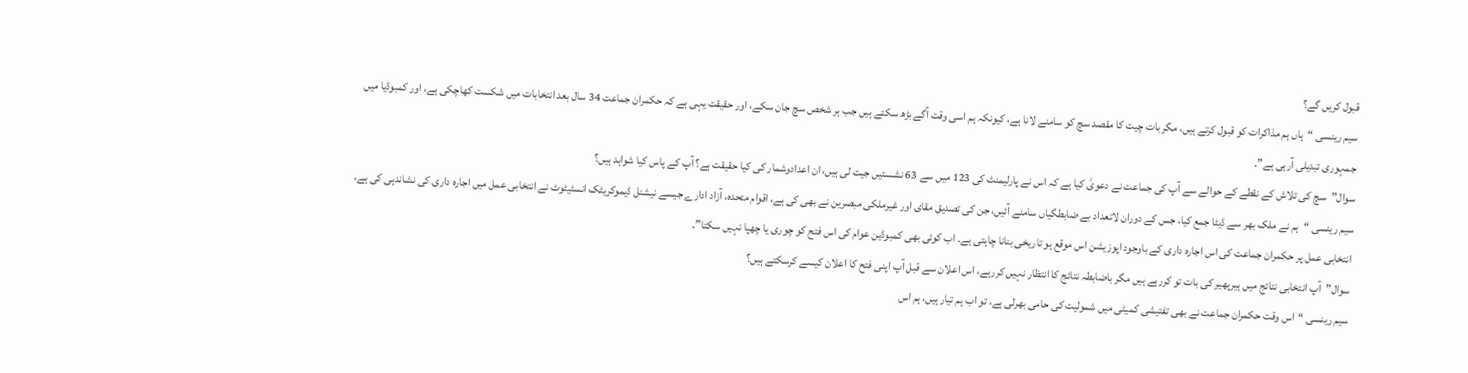قبول کریں گے؟
سیم رینسی “ہاں ہم مذاکرات کو قبول کرتے ہیں، مگر بات چیت کا مقصد سچ کو سامنے لانا ہے، کیونکہ ہم اسی وقت آگے بڑھ سکتے ہیں جب ہر شخص سچ جان سکے، اور حقیقت یہی ہے کہ حکمران جماعت 34 سال بعد انتخابات میں شکست کھاچکی ہے، اور کمبوڈیا میں جمہوری تبدیلی آرہی ہے”۔
سوال”سچ کی تلاش کے نقطے کے حوالے سے آپ کی جماعت نے دعویٰ کیا ہے کہ اس نے پارلیمنٹ کی 123 میں سے 63 نشستیں جیت لی ہیں، ان اعدادوشمار کی کیا حقیقت ہے؟ آپ کے پاس کیا شواہد ہیں؟
سیم رینسی “ہم نے ملک بھر سے ڈیٹا جمع کیا، جس کے دوران لاتعداد بے ضابطگیاں سامنے آئیں، جن کی تصدیق مقای اور غیرملکی مبصرین نے بھی کی ہے، اقوام متحدہ، آزاد ادارے جیسے نیشنل ڈیموکریٹک انسٹیٹوٹ نے انتخابی عمل میں اجارہ داری کی نشاندہی کی ہے، انتخابی عمل پر حکمران جماعت کی اس اجارہ داری کے باوجود اپوزیشن اس موقع ہو تاریخی بنانا چاہتی ہے۔ اب کوئی بھی کمبوڈین عوام کی اس فتح کو چوری یا چھپا نہیں سکتا”۔
سوال”آپ انتخابی نتائج میں ہیرپھیر کی بات تو کررہے ہیں مگر باضابطہ نتائج کا انتظار نہیں کررہے، اس اعلان سے قبل آپ اپنی فتح کا اعلان کیسے کرسکتے ہیں؟
سیم رینسی “اس وقت حکمران جماعت نے بھی تفتیشی کمیٹی میں شمولیت کی حامی بھرلی ہے، تو اب ہم تیار ہیں، ہم اس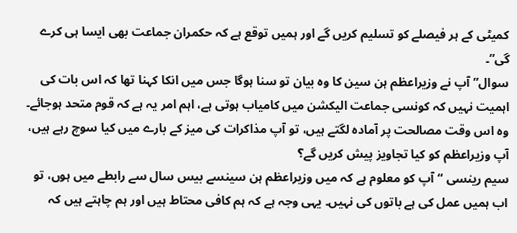کمیٹی کے ہر فیصلے کو تسلیم کریں گے اور ہمیں توقع ہے کہ حکمران جماعت بھی ایسا ہی کرے گی”۔
سوال”آپ نے وزیراعظم ہن سین کا وہ بیان تو سنا ہوگا جس میں انکا کہنا تھا کہ اس بات کی اہمیت نہیں کہ کونسی جماعت الیکشن میں کامیاب ہوتی ہے، اہم امر یہ ہے کہ قوم متحد ہوجائے۔ وہ اس وقت مصالحت پر آمادہ لگتے ہیں، تو آپ مذاکرات کی میز کے بارے میں کیا سوچ رہے ہیں، آپ وزیراعظم کو کیا تجاویز پیش کریں گے؟
سیم رینسی “آپ کو معلوم ہے کہ میں وزیراعظم ہن سینسے بیس سال سے رابطے میں ہوں، تو اب ہمیں عمل کی ہے باتوں کی نہیں۔ یہی وجہ ہے کہ ہم کافی محتاط ہیں اور ہم چاہتے ہیں کہ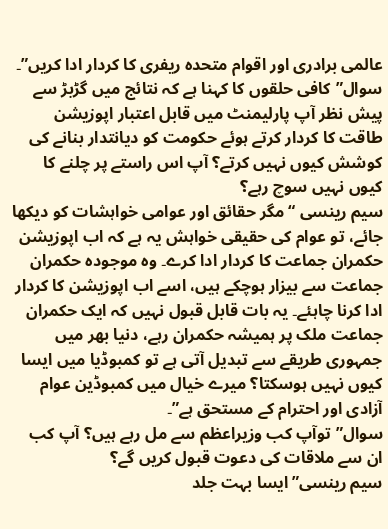عالمی برادری اور اقوام متحدہ ریفری کا کردار ادا کریں”۔
سوال”کافی حلقوں کا کہنا ہے کہ نتائج میں گڑبڑ سے پیش نظر آپ پارلیمنٹ میں قابل اعتبار اپوزیشن طاقت کا کردار کرتے ہوئے حکومت کو دیانتدار بنانے کی کوشش کیوں نہیں کرتے؟ آپ اس راستے پر چلنے کا کیوں نہیں سوچ رہے؟
سیم رینسی “مگر حقائق اور عوامی خواہشات کو دیکھا جائے، تو عوام کی حقیقی خواہش یہ ہے کہ اب اپوزیشن حکمران جماعت کا کردار ادا کرے۔ وہ موجودہ حکمران جماعت سے بیزار ہوچکے ہیں، اسے اب اپوزیشن کا کردار ادا کرنا چاہئے۔ یہ بات قابل قبول نہیں کہ ایک حکمران جماعت ملک پر ہمیشہ حکمران رہے، دنیا بھر میں جمہوری طریقے سے تبدیل آتی ہے تو کمبوڈیا میں ایسا کیوں نہیں ہوسکتا؟ میرے خیال میں کمبوڈین عوام آزادی اور احترام کے مستحق ہے”۔
سوال”توآپ کب وزیراعظم سے مل رہے ہیں؟ آپ کب ان سے ملاقات کی دعوت قبول کریں گے؟
سیم رینسی”ایسا بہت جلد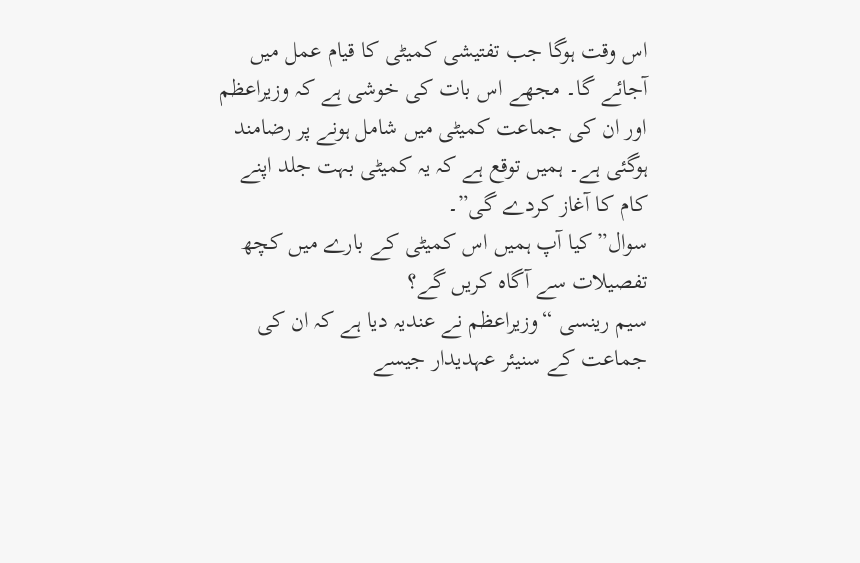اس وقت ہوگا جب تفتیشی کمیٹی کا قیام عمل میں آجائے گا۔ مجھے اس بات کی خوشی ہے کہ وزیراعظم اور ان کی جماعت کمیٹی میں شامل ہونے پر رضامند ہوگئی ہے۔ ہمیں توقع ہے کہ یہ کمیٹی بہت جلد اپنے کام کا آغاز کردے گی”۔
سوال”کیا آپ ہمیں اس کمیٹی کے بارے میں کچھ تفصیلات سے آگاہ کریں گے؟
سیم رینسی “وزیراعظم نے عندیہ دیا ہے کہ ان کی جماعت کے سنیئر عہدیدار جیسے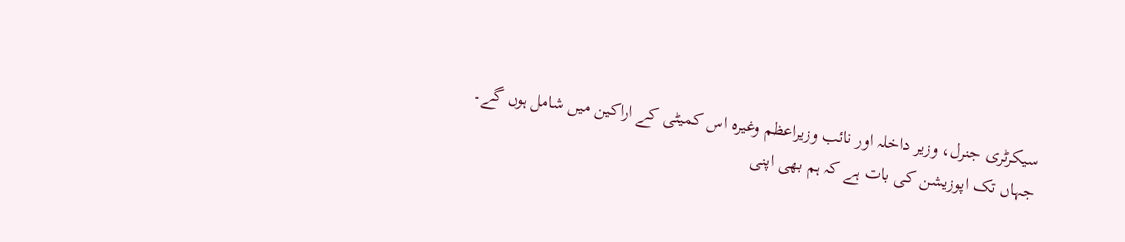سیکرٹری جنرل، وزیر داخلہ اور نائب وزیراعظم وغیرہ اس کمیٹی کے اراکین میں شامل ہوں گے۔ جہاں تک اپوزیشن کی بات ہے کہ ہم بھی اپنی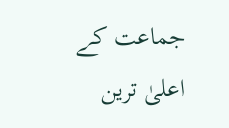جماعت کے اعلیٰ ترین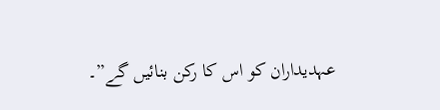عہدیداران کو اس کا رکن بنائیں گے”۔